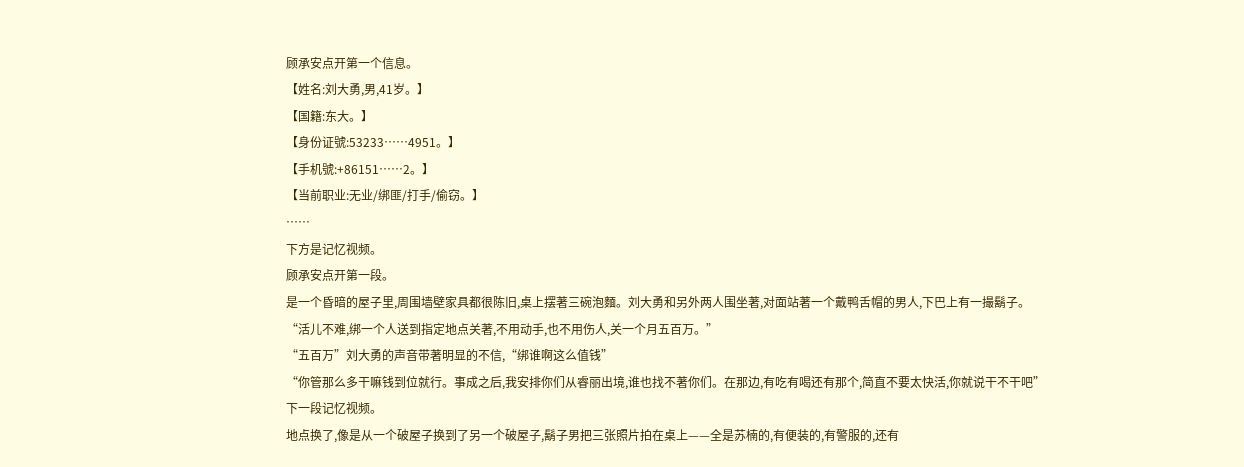顾承安点开第一个信息。
【姓名:刘大勇,男,41岁。】
【国籍:东大。】
【身份证號:53233……4951。】
【手机號:+86151……2。】
【当前职业:无业/绑匪/打手/偷窃。】
……
下方是记忆视频。
顾承安点开第一段。
是一个昏暗的屋子里,周围墙壁家具都很陈旧,桌上摆著三碗泡麵。刘大勇和另外两人围坐著,对面站著一个戴鸭舌帽的男人,下巴上有一撮鬍子。
“活儿不难,绑一个人送到指定地点关著,不用动手,也不用伤人,关一个月五百万。”
“五百万”刘大勇的声音带著明显的不信,“绑谁啊这么值钱”
“你管那么多干嘛钱到位就行。事成之后,我安排你们从睿丽出境,谁也找不著你们。在那边,有吃有喝还有那个,简直不要太快活,你就说干不干吧”
下一段记忆视频。
地点换了,像是从一个破屋子换到了另一个破屋子,鬍子男把三张照片拍在桌上——全是苏楠的,有便装的,有警服的,还有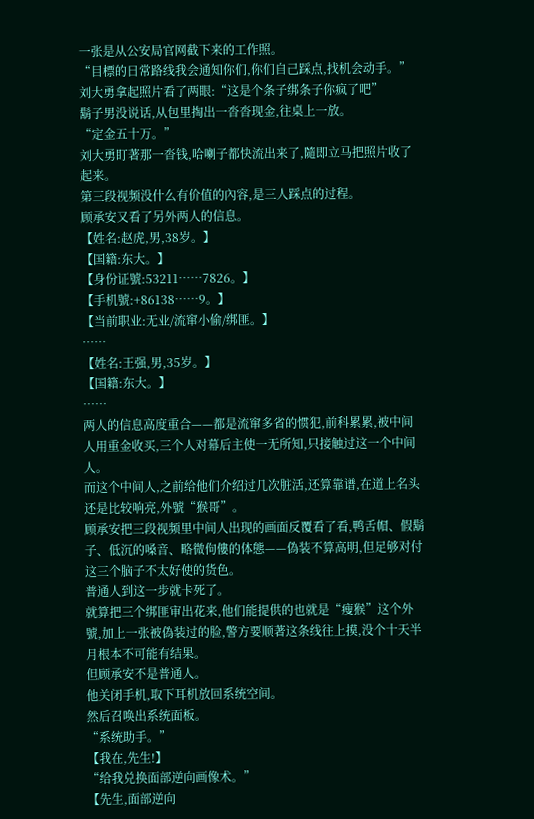一张是从公安局官网截下来的工作照。
“目標的日常路线我会通知你们,你们自己踩点,找机会动手。”
刘大勇拿起照片看了两眼:“这是个条子绑条子你疯了吧”
鬍子男没说话,从包里掏出一沓沓现金,往桌上一放。
“定金五十万。”
刘大勇盯著那一沓钱,哈喇子都快流出来了,隨即立马把照片收了起来。
第三段视频没什么有价值的內容,是三人踩点的过程。
顾承安又看了另外两人的信息。
【姓名:赵虎,男,38岁。】
【国籍:东大。】
【身份证號:53211……7826。】
【手机號:+86138……9。】
【当前职业:无业/流窜小偷/绑匪。】
……
【姓名:王强,男,35岁。】
【国籍:东大。】
……
两人的信息高度重合——都是流窜多省的惯犯,前科累累,被中间人用重金收买,三个人对幕后主使一无所知,只接触过这一个中间人。
而这个中间人,之前给他们介绍过几次脏活,还算靠谱,在道上名头还是比较响亮,外號“猴哥”。
顾承安把三段视频里中间人出现的画面反覆看了看,鸭舌帽、假鬍子、低沉的嗓音、略微佝僂的体態——偽装不算高明,但足够对付这三个脑子不太好使的货色。
普通人到这一步就卡死了。
就算把三个绑匪审出花来,他们能提供的也就是“瘦猴”这个外號,加上一张被偽装过的脸,警方要顺著这条线往上摸,没个十天半月根本不可能有结果。
但顾承安不是普通人。
他关闭手机,取下耳机放回系统空间。
然后召唤出系统面板。
“系统助手。”
【我在,先生!】
“给我兑换面部逆向画像术。”
【先生,面部逆向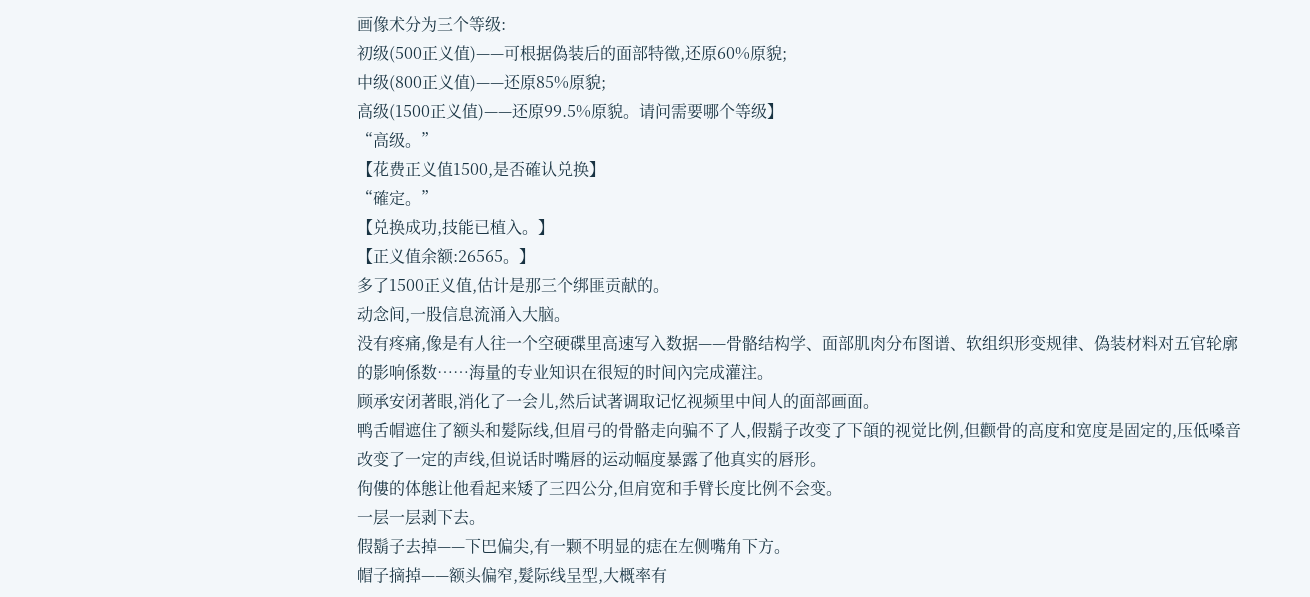画像术分为三个等级:
初级(500正义值)——可根据偽装后的面部特徵,还原60%原貌;
中级(800正义值)——还原85%原貌;
高级(1500正义值)——还原99.5%原貌。请问需要哪个等级】
“高级。”
【花费正义值1500,是否確认兑换】
“確定。”
【兑换成功,技能已植入。】
【正义值余额:26565。】
多了1500正义值,估计是那三个绑匪贡献的。
动念间,一股信息流涌入大脑。
没有疼痛,像是有人往一个空硬碟里高速写入数据——骨骼结构学、面部肌肉分布图谱、软组织形变规律、偽装材料对五官轮廓的影响係数……海量的专业知识在很短的时间內完成灌注。
顾承安闭著眼,消化了一会儿,然后试著调取记忆视频里中间人的面部画面。
鸭舌帽遮住了额头和髮际线,但眉弓的骨骼走向骗不了人,假鬍子改变了下頜的视觉比例,但颧骨的高度和宽度是固定的,压低嗓音改变了一定的声线,但说话时嘴唇的运动幅度暴露了他真实的唇形。
佝僂的体態让他看起来矮了三四公分,但肩宽和手臂长度比例不会变。
一层一层剥下去。
假鬍子去掉——下巴偏尖,有一颗不明显的痣在左侧嘴角下方。
帽子摘掉——额头偏窄,髮际线呈型,大概率有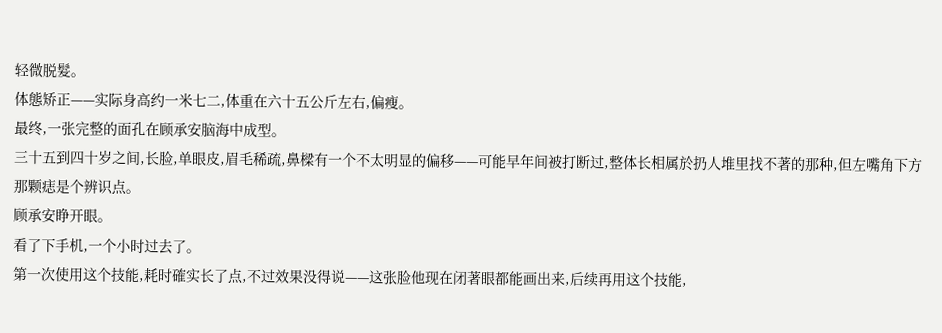轻微脱髮。
体態矫正——实际身高约一米七二,体重在六十五公斤左右,偏瘦。
最终,一张完整的面孔在顾承安脑海中成型。
三十五到四十岁之间,长脸,单眼皮,眉毛稀疏,鼻樑有一个不太明显的偏移——可能早年间被打断过,整体长相属於扔人堆里找不著的那种,但左嘴角下方那颗痣是个辨识点。
顾承安睁开眼。
看了下手机,一个小时过去了。
第一次使用这个技能,耗时確实长了点,不过效果没得说——这张脸他现在闭著眼都能画出来,后续再用这个技能,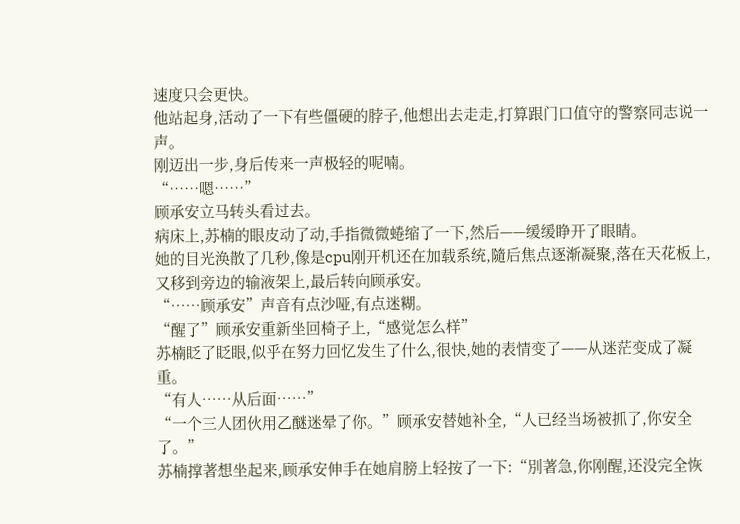速度只会更快。
他站起身,活动了一下有些僵硬的脖子,他想出去走走,打算跟门口值守的警察同志说一声。
刚迈出一步,身后传来一声极轻的呢喃。
“……嗯……”
顾承安立马转头看过去。
病床上,苏楠的眼皮动了动,手指微微蜷缩了一下,然后——缓缓睁开了眼睛。
她的目光涣散了几秒,像是cpu刚开机还在加载系统,隨后焦点逐渐凝聚,落在天花板上,又移到旁边的输液架上,最后转向顾承安。
“……顾承安”声音有点沙哑,有点迷糊。
“醒了”顾承安重新坐回椅子上,“感觉怎么样”
苏楠眨了眨眼,似乎在努力回忆发生了什么,很快,她的表情变了——从迷茫变成了凝重。
“有人……从后面……”
“一个三人团伙用乙醚迷晕了你。”顾承安替她补全,“人已经当场被抓了,你安全了。”
苏楠撑著想坐起来,顾承安伸手在她肩膀上轻按了一下:“別著急,你刚醒,还没完全恢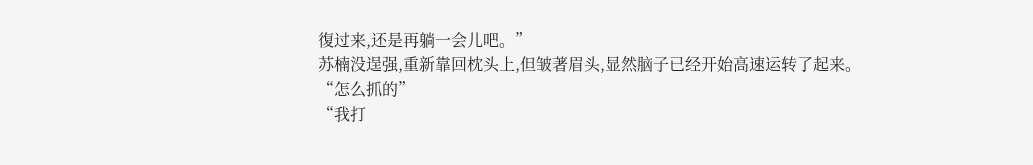復过来,还是再躺一会儿吧。”
苏楠没逞强,重新靠回枕头上,但皱著眉头,显然脑子已经开始高速运转了起来。
“怎么抓的”
“我打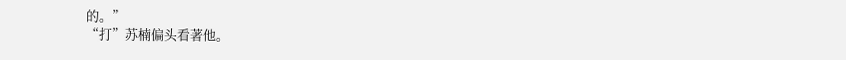的。”
“打”苏楠偏头看著他。